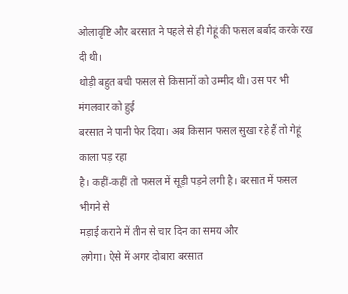ओलावृष्टि और बरसात ने पहले से ही गेहूं की फसल बर्बाद करके रख दी थी।
थोड़ी बहुत बची फसल से किसानों को उम्मीद थी। उस पर भी मंगलवार को हुई
बरसात ने पानी फेर दिया। अब किसान फसल सुखा रहे हैं तो गेहूं काला पड़ रहा
है। कहीं-कहीं तो फसल में सूड़ी पड़ने लगी है। बरसात में फसल भीगने से
मड़ाई कराने में तीन से चार दिन का समय और
लगेगा। ऐसे में अगर दोबारा बरसात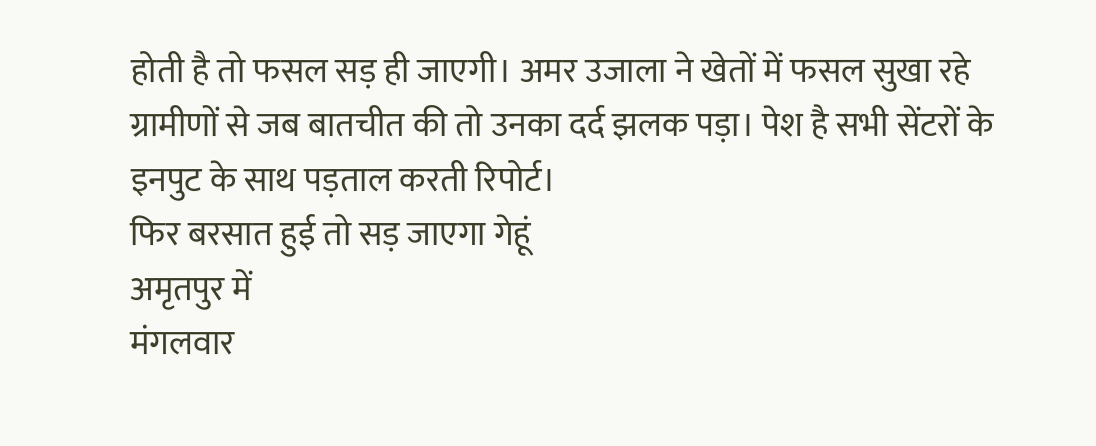होती है तो फसल सड़ ही जाएगी। अमर उजाला ने खेतों में फसल सुखा रहे
ग्रामीणों से जब बातचीत की तो उनका दर्द झलक पड़ा। पेश है सभी सेंटरों के
इनपुट के साथ पड़ताल करती रिपोर्ट।
फिर बरसात हुई तो सड़ जाएगा गेहूं
अमृतपुर में
मंगलवार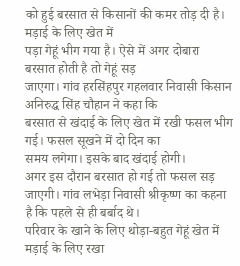को हुई बरसात से किसानों की कमर तोड़ दी है। मड़ाई के लिए खेत में
पड़ा गेहूं भीग गया है। ऐसे में अगर दोबारा बरसात होती है तो गेहूं सड़
जाएगा। गांव हरसिंहपुर गहलवार निवासी किसान अनिरुद्ध सिंह चौहान ने कहा कि
बरसात से खंदाई के लिए खेत में रखी फसल भीग गई। फसल सूखने में दो दिन का
समय लगेगा। इसके बाद खंदाई होगी।
अगर इस दौरान बरसात हो गई तो फसल सड़
जाएगी। गांव लभेड़ा निवासी श्रीकृष्ण का कहना है कि पहले से ही बर्बाद थे।
परिवार के खाने के लिए थोड़ा-बहुत गेहूं खेत में मड़ाई के लिए रखा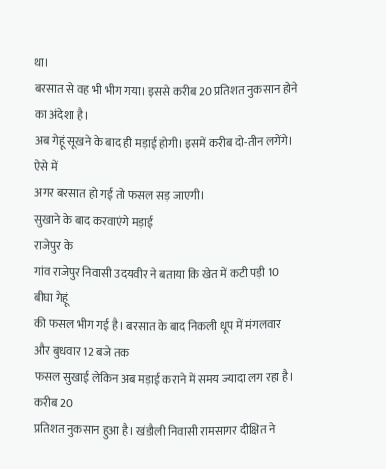था।
बरसात से वह भी भीग गया। इससे करीब 20 प्रतिशत नुकसान होने का अंदेशा है।
अब गेहूं सूखने के बाद ही मड़ाई होगी। इसमें करीब दो-तीन लगेंगे। ऐसे में
अगर बरसात हो गई तो फसल सड़ जाएगी।
सुखाने के बाद करवाएंगे मड़ाई
राजेपुर के
गांव राजेपुर निवासी उदयवीर ने बताया कि खेत में कटी पड़ी 10 बीघा गेहूं
की फसल भीग गई है। बरसात के बाद निकली धूप में मंगलवार और बुधवार 12 बजे तक
फसल सुखाई लेकिन अब मड़ाई कराने में समय ज्यादा लग रहा है। करीब 20
प्रतिशत नुकसान हुआ है। खंडौली निवासी रामसागर दीक्षित ने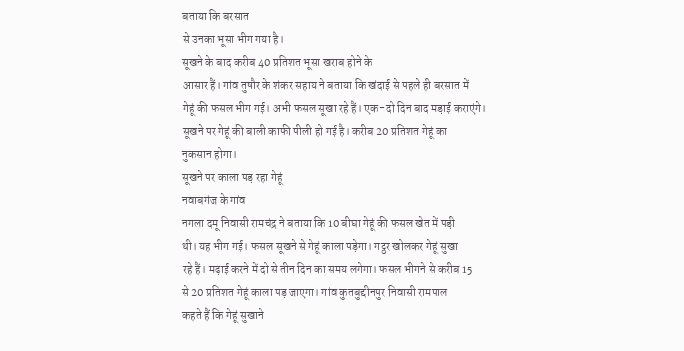बताया कि बरसात
से उनका भूसा भीग गया है।
सूखने के बाद करीब 40 प्रतिशत भूसा खराब होने के
आसार हैं। गांव तुषौर के शंकर सहाय ने बताया कि खंदाई से पहले ही बरसात में
गेहूं की फसल भीग गई। अभी फसल सूखा रहे हैं। एक-दो दिन बाद मड़ाई कराएंगे।
सूखने पर गेहूं की बाली काफी पीली हो गई है। करीब 20 प्रतिशत गेहूं का
नुकसान होगा।
सूखने पर काला पड़ रहा गेहूं
नवाबगंज के गांव
नगला दमू निवासी रामचंद्र ने बताया कि 10 बीघा गेहूं की फसल खेत में पड़ी
थी। यह भीग गई। फसल सूखने से गेहूं काला पड़ेगा। गट्ठर खोलकर गेहूं सुखा
रहे हैं। मढ़ाई करने में दो से तीन दिन का समय लगेगा। फसल भीगने से करीब 15
से 20 प्रतिशत गेहूं काला पड़ जाएगा। गांव कुतबुद्दीनपुर निवासी रामपाल
कहते हैं कि गेहूं सुखाने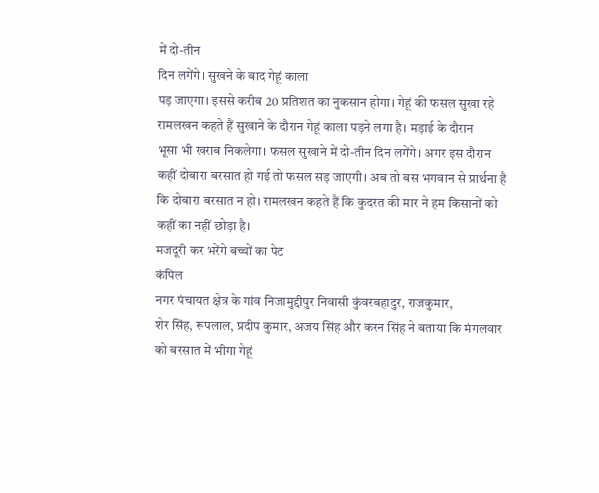में दो-तीन
दिन लगेंगे। सुखने के बाद गेहूं काला
पड़ जाएगा। इससे करीब 20 प्रतिशत का नुकसान होगा। गेहूं की फसल सुखा रहे
रामलखन कहते हैं सुखाने के दौरान गेहूं काला पड़ने लगा है। मड़ाई के दौरान
भूसा भी खराब निकलेगा। फसल सुखाने में दो-तीन दिन लगेंगे। अगर इस दौरान
कहीं दोबारा बरसात हो गई तो फसल सड़ जाएगी। अब तो बस भगवान से प्रार्थना है
कि दोबारा बरसात न हो। रामलखन कहते हैं कि कुदरत की मार ने हम किसानों को
कहीं का नहीं छोड़ा है।
मजदूरी कर भरेंगे बच्चों का पेट
कंपिल
नगर पंचायत क्षेत्र के गांव निजामुद्दीपुर निवासी कुंवरबहादुर, राजकुमार,
शेर सिंह, रूपलाल, प्रदीप कुमार, अजय सिंह और करन सिंह ने बताया कि मंगलवार
को बरसात में भीगा गेहूं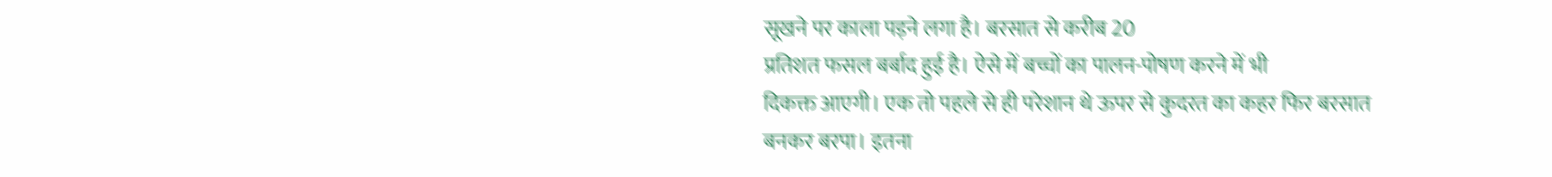सूखने पर काला पड़ने लगा है। बरसात से करीब 20
प्रतिशत फसल बर्बाद हुई है। ऐसे में बच्चों का पालन-पोषण करने में भी
दिकक्त आएगी। एक तो पहले से ही परेशान थे ऊपर से कुदरत का कहर फिर बरसात
बनकर बरपा। इतना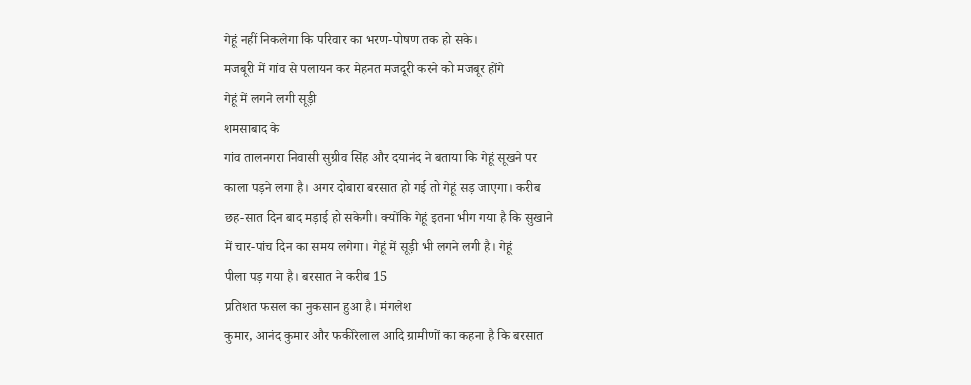गेहूं नहीं निकलेगा कि परिवार का भरण-पोषण तक हो सके।
मजबूरी में गांव से पलायन कर मेहनत मजदूरी करने को मजबूर होंगे
गेहूं में लगने लगी सूड़ी
शमसाबाद के
गांव तालनगरा निवासी सुग्रीव सिंह और दयानंद ने बताया कि गेहूं सूखने पर
काला पड़ने लगा है। अगर दोबारा बरसात हो गई तो गेहूं सड़ जाएगा। करीब
छह-सात दिन बाद मड़ाई हो सकेगी। क्योंकि गेहूं इतना भीग गया है कि सुखाने
में चार-पांच दिन का समय लगेगा। गेहूं में सूड़ी भी लगने लगी है। गेहूं
पीला पड़ गया है। बरसात ने करीब 15
प्रतिशत फसल का नुकसान हुआ है। मंगलेश
कुमार, आनंद कुमार और फकीरेलाल आदि ग्रामीणों का कहना है कि बरसात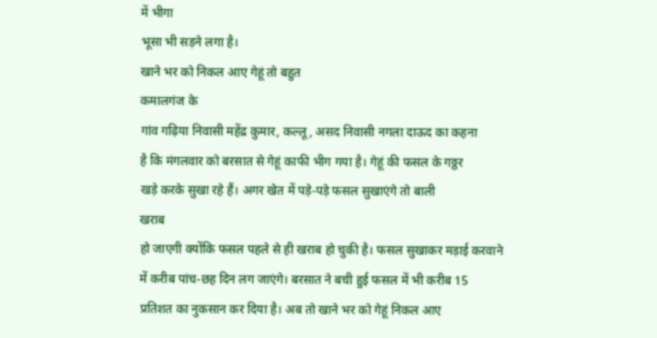में भीगा
भूसा भी सड़ने लगा है।
खाने भर को निकल आए गेहूं तो बहुत
कमालगंज के
गांव गढ़िया निवासी महेंद्र कुमार, कल्लू, असद निवासी नगला दाऊद का कहना
है कि मंगलवार को बरसात से गेहूं काफी भीग गया है। गेहूं की फसल के गठ्ठर
खड़े करके सुखा रहे हैं। अगर खेत में पड़े-पड़े फसल सुखाएंगे तो बाली
खराब
हो जाएगी क्योंकि फसल पहले से ही खराब हो चुकी है। फसल सुखाकर मड़ाई करवाने
में करीब पांच-छह दिन लग जाएंगे। बरसात ने बची हुई फसल में भी करीब 15
प्रतिशत का नुकसान कर दिया है। अब तो खाने भर को गेहूं निकल आए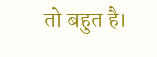तो बहुत है।